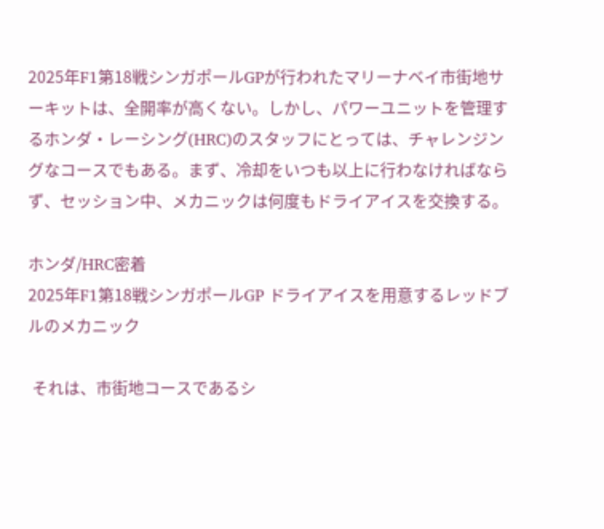2025年F1第18戦シンガポールGPが行われたマリーナベイ市街地サーキットは、全開率が高くない。しかし、パワーユニットを管理するホンダ・レーシング(HRC)のスタッフにとっては、チャレンジングなコースでもある。まず、冷却をいつも以上に行わなければならず、セッション中、メカニックは何度もドライアイスを交換する。

ホンダ/HRC密着
2025年F1第18戦シンガポールGP ドライアイスを用意するレッドブルのメカニック

 それは、市街地コースであるシ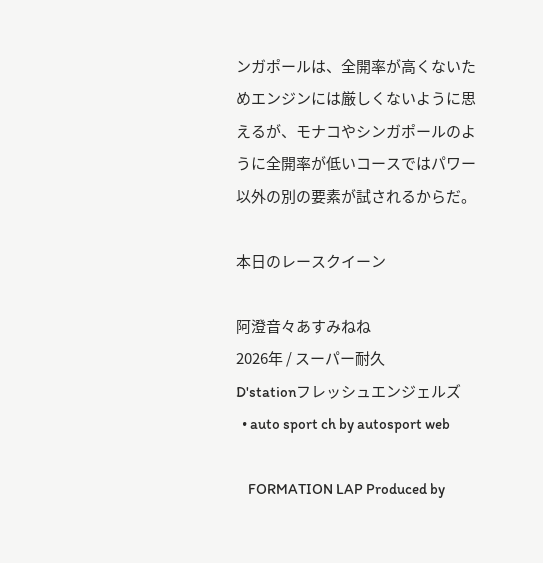ンガポールは、全開率が高くないためエンジンには厳しくないように思えるが、モナコやシンガポールのように全開率が低いコースではパワー以外の別の要素が試されるからだ。

本日のレースクイーン

阿澄音々あすみねね
2026年 / スーパー耐久
D'stationフレッシュエンジェルズ
  • auto sport ch by autosport web

    FORMATION LAP Produced by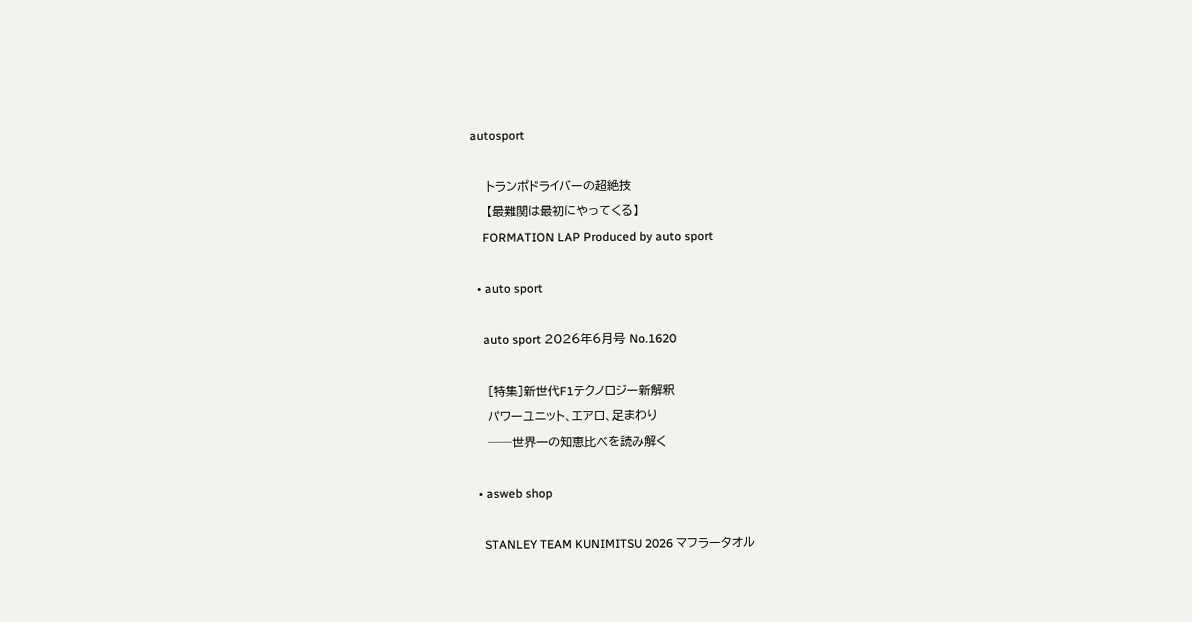autosport

    トランポドライバーの超絶技
    【最難関は最初にやってくる】
    FORMATION LAP Produced by auto sport

  • auto sport

    auto sport 2026年6月号 No.1620

    [特集]新世代F1テクノロジー新解釈
    パワーユニット、エアロ、足まわり
    ──世界一の知恵比べを読み解く

  • asweb shop

    STANLEY TEAM KUNIMITSU 2026 マフラータオル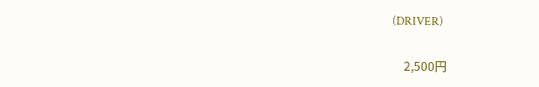(DRIVER)

    2,500円